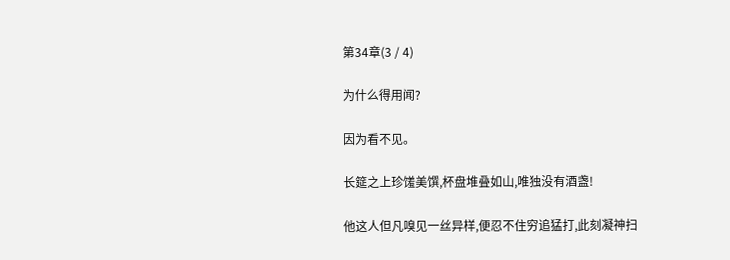第34章(3 / 4)

为什么得用闻?

因为看不见。

长筵之上珍馐美馔,杯盘堆叠如山,唯独没有酒盏!

他这人但凡嗅见一丝异样,便忍不住穷追猛打,此刻凝神扫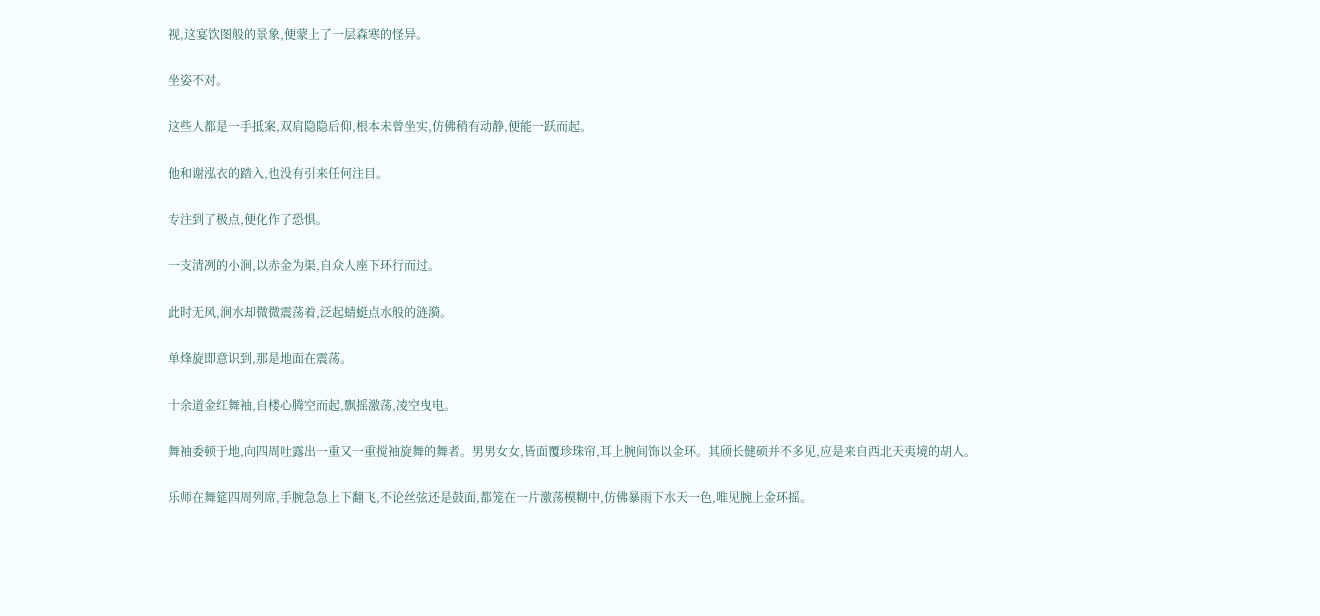视,这宴饮图般的景象,便蒙上了一层森寒的怪异。

坐姿不对。

这些人都是一手抵案,双肩隐隐后仰,根本未曾坐实,仿佛稍有动静,便能一跃而起。

他和谢泓衣的踏入,也没有引来任何注目。

专注到了极点,便化作了恐惧。

一支清冽的小涧,以赤金为渠,自众人座下环行而过。

此时无风,涧水却微微震荡着,泛起蜻蜓点水般的涟漪。

单烽旋即意识到,那是地面在震荡。

十余道金红舞袖,自楼心腾空而起,飘摇激荡,凌空曳电。

舞袖委顿于地,向四周吐露出一重又一重搅袖旋舞的舞者。男男女女,皆面覆珍珠帘,耳上腕间饰以金环。其颀长健硕并不多见,应是来自西北天夷境的胡人。

乐师在舞筵四周列席,手腕急急上下翻飞,不论丝弦还是鼓面,都笼在一片激荡模糊中,仿佛暴雨下水天一色,唯见腕上金环摇。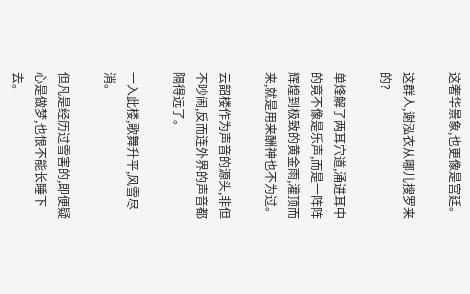这奢华景象,也更像是宫廷。

这群人,谢泓衣从哪儿搜罗来的?

单烽解了两耳穴道,涌进耳中的竟不像是乐声,而是一阵阵辉煌到极致的黄金雨,灌顶而来,就是用来酬神也不为过。

云韶楼作为声音的源头,非但不吵闹,反而连外界的声音都隔得远了。

一入此楼,歌舞升平,风雪尽消。

但凡是经历过雪害的,即便疑心是做梦,也恨不能长睡下去。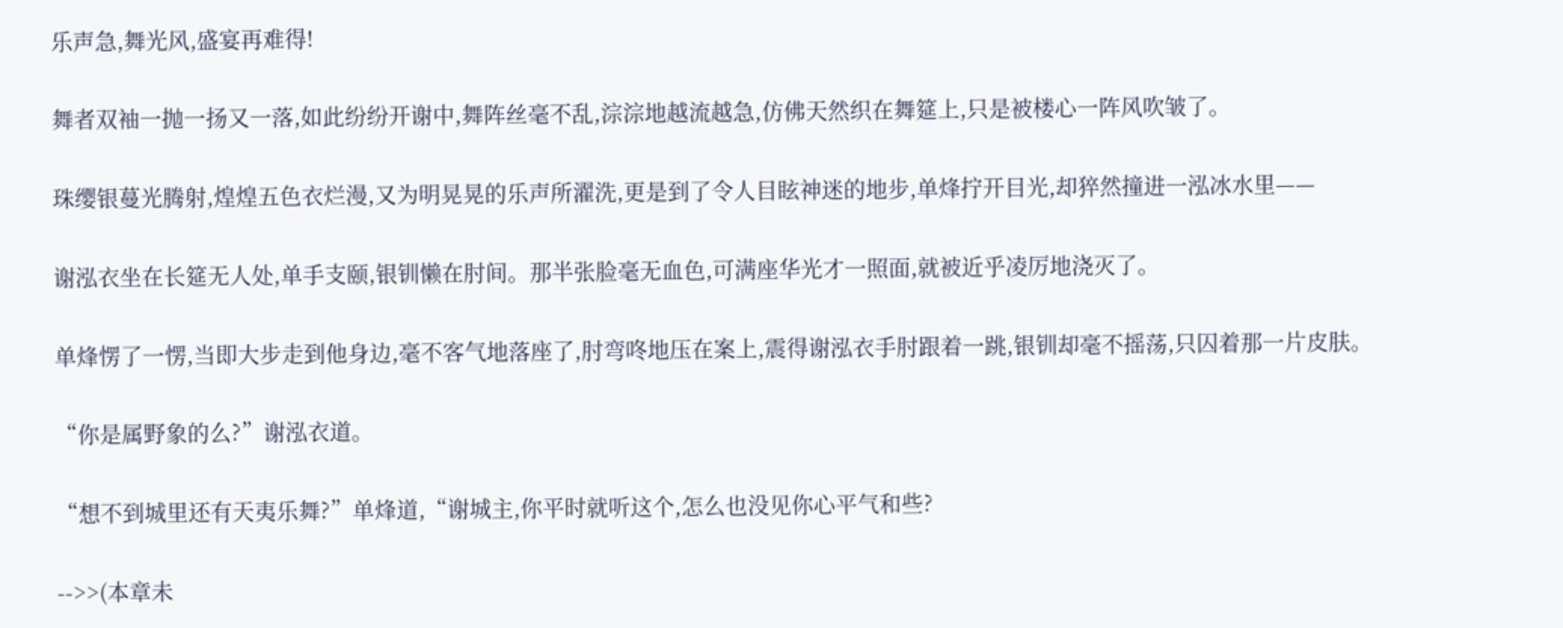乐声急,舞光风,盛宴再难得!

舞者双袖一抛一扬又一落,如此纷纷开谢中,舞阵丝毫不乱,淙淙地越流越急,仿佛天然织在舞筵上,只是被楼心一阵风吹皱了。

珠缨银蔓光腾射,煌煌五色衣烂漫,又为明晃晃的乐声所濯洗,更是到了令人目眩神迷的地步,单烽拧开目光,却猝然撞进一泓冰水里——

谢泓衣坐在长筵无人处,单手支颐,银钏懒在肘间。那半张脸毫无血色,可满座华光才一照面,就被近乎凌厉地浇灭了。

单烽愣了一愣,当即大步走到他身边,毫不客气地落座了,肘弯咚地压在案上,震得谢泓衣手肘跟着一跳,银钏却毫不摇荡,只囚着那一片皮肤。

“你是属野象的么?”谢泓衣道。

“想不到城里还有天夷乐舞?”单烽道,“谢城主,你平时就听这个,怎么也没见你心平气和些?

-->>(本章未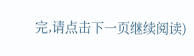完,请点击下一页继续阅读)